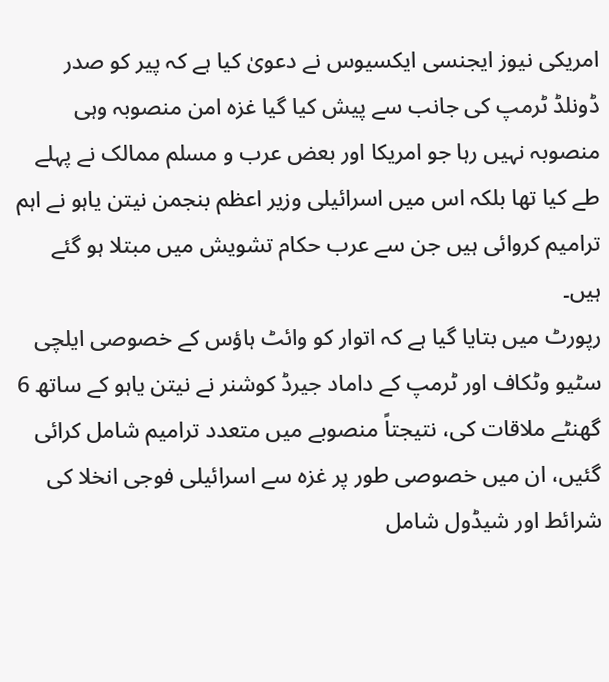امریکی نیوز ایجنسی ایکسیوس نے دعویٰ کیا ہے کہ پیر کو صدر ڈونلڈ ٹرمپ کی جانب سے پیش کیا گیا غزہ امن منصوبہ وہی منصوبہ نہیں رہا جو امریکا اور بعض عرب و مسلم ممالک نے پہلے طے کیا تھا بلکہ اس میں اسرائیلی وزیر اعظم بنجمن نیتن یاہو نے اہم ترامیم کروائی ہیں جن سے عرب حکام تشویش میں مبتلا ہو گئے ہیں۔
رپورٹ میں بتایا گیا ہے کہ اتوار کو وائٹ ہاؤس کے خصوصی ایلچی سٹیو وٹکاف اور ٹرمپ کے داماد جیرڈ کوشنر نے نیتن یاہو کے ساتھ 6 گھنٹے ملاقات کی، نتیجتاً منصوبے میں متعدد ترامیم شامل کرائی گئیں، ان میں خصوصی طور پر غزہ سے اسرائیلی فوجی انخلا کی شرائط اور شیڈول شامل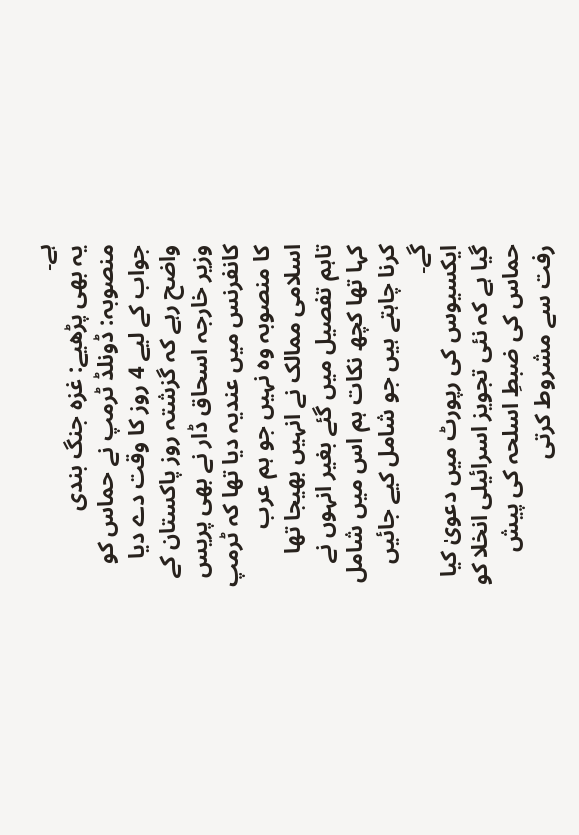ہے۔
یہ بھی پڑھیے: غزہ جنگ بندی منصوبہ: ڈونلڈ ٹرمپ نے حماس کو جواب کے لیے 4 روز کا وقت دے دیا
واضح رہے کہ گزشتہ روز پاکستان کے وزیر خارجہ اسحاق ڈار نے بھی پریس کانفرنس میں عندیہ دیا تھا کہ ٹرمپ کا منصوبہ وہ نہیں جو ہم عرب اسلامی ممالک نے انہیں بھیجا تھا تاہم تفصیل میں گئے بغیر انہوں نے کہا تھا کچھ نکات ہم اس میں شامل کرنا چاہتے ہیں جو شامل کیے جائیں گے۔
ایکسیوس کی رپورٹ میں دعویٰ کیا گیا ہے کہ نئی تجویز اسرائیلی انخلا کو حماس کی ضبطِ اسلحہ کی پیش رفت سے مشروط کرتی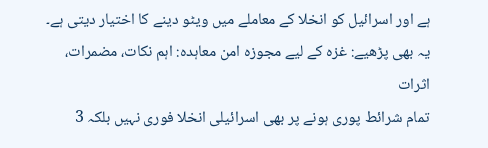ہے اور اسرائیل کو انخلا کے معاملے میں ویٹو دینے کا اختیار دیتی ہے۔
یہ بھی پڑھیے: غزہ کے لیے مجوزہ امن معاہدہ: اہم نکات، مضمرات، اثرات
تمام شرائط پوری ہونے پر بھی اسرائیلی انخلا فوری نہیں بلکہ 3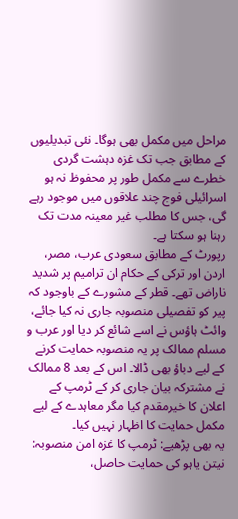مراحل میں مکمل بھی ہوگا۔ نئی تبدیلیوں کے مطابق جب تک غزہ دہشت گردی خطرے سے مکمل طور پر محفوظ نہ ہو اسرائیلی فوج چند علاقوں میں موجود رہے گی، جس کا مطلب غیر معینہ مدت تک رہنا ہو سکتا ہے۔
رپورٹ کے مطابق سعودی عرب، مصر، اردن اور ترکی کے حکام ان ترامیم پر شدید ناراض تھے۔ قطر کے مشورے کے باوجود کہ پیر کو تفصیلی منصوبہ جاری نہ کیا جائے، وائٹ ہاؤس نے اسے شائع کر دیا اور عرب و مسلم ممالک پر یہ منصوبہ حمایت کرنے کے لیے دباؤ بھی ڈالا۔ اس کے بعد 8 ممالک نے مشترکہ بیان جاری کر کے ٹرمپ کے اعلان کا خیرمقدم کیا مگر معاہدے کے لیے مکمل حمایت کا اظہار نہیں کیا۔
یہ بھی پڑھیے: ٹرمپ کا غزہ امن منصوبہ: نیتن یاہو کی حمایت حاصل،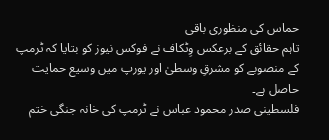حماس کی منظوری باقی
تاہم حقائق کے برعکس وِٹکاف نے فوکس نیوز کو بتایا کہ ٹرمپ کے منصوبے کو مشرقِ وسطیٰ اور یورپ میں وسیع حمایت حاصل ہے۔
فلسطینی صدر محمود عباس نے ٹرمپ کی خانہ جنگی ختم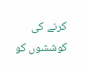کرنے کی کوششوں کو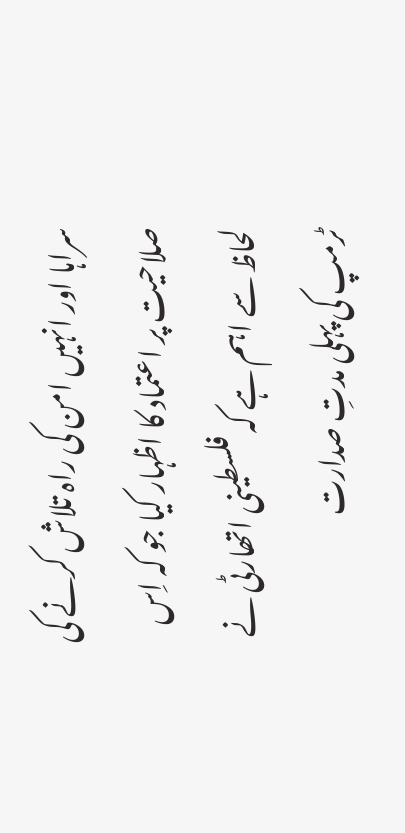سراہا اور انہیں امن کی راہ تلاش کرنے کی صلاحیت پر اعتماد کا اظہار کیا جو کہ اِس لحاظ سے اہم ہے کہ فلسطینی اتھارٹی نے ٹرمپ کی پہلی مدتِ صدارت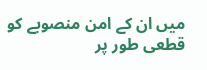میں ان کے امن منصوبے کو قطعی طور پر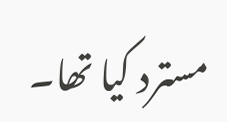مسترد کیا تھا۔